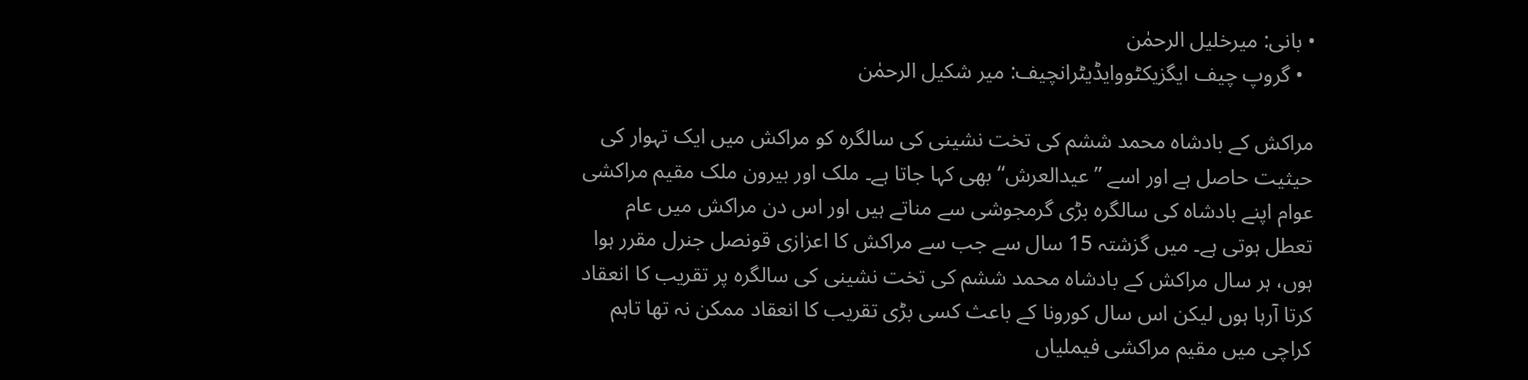• بانی: میرخلیل الرحمٰن
  • گروپ چیف ایگزیکٹووایڈیٹرانچیف: میر شکیل الرحمٰن

مراکش کے بادشاہ محمد ششم کی تخت نشینی کی سالگرہ کو مراکش میں ایک تہوار کی حیثیت حاصل ہے اور اسے ’’عیدالعرش‘‘ بھی کہا جاتا ہے۔ ملک اور بیرون ملک مقیم مراکشی عوام اپنے بادشاہ کی سالگرہ بڑی گرمجوشی سے مناتے ہیں اور اس دن مراکش میں عام تعطل ہوتی ہے۔ میں گزشتہ 15 سال سے جب سے مراکش کا اعزازی قونصل جنرل مقرر ہوا ہوں، ہر سال مراکش کے بادشاہ محمد ششم کی تخت نشینی کی سالگرہ پر تقریب کا انعقاد کرتا آرہا ہوں لیکن اس سال کورونا کے باعث کسی بڑی تقریب کا انعقاد ممکن نہ تھا تاہم کراچی میں مقیم مراکشی فیملیاں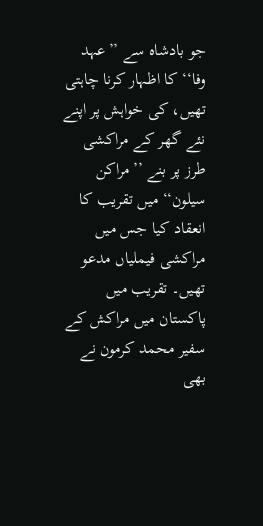جو بادشاہ سے ’’عہد وفا‘‘ کا اظہار کرنا چاہتی تھیں، کی خواہش پر اپنے نئے گھر کے مراکشی طرز پر بنے ’’مراکن سیلون‘‘ میں تقریب کا انعقاد کیا جس میں مراکشی فیملیاں مدعو تھیں۔ تقریب میں پاکستان میں مراکش کے سفیر محمد کرمون نے بھی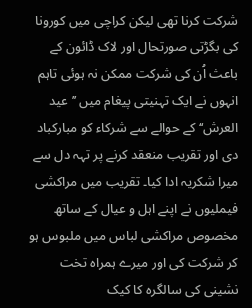شرکت کرنا تھی لیکن کراچی میں کورونا کی بگڑتی صورتحال اور لاک ڈائون کے باعث اُن کی شرکت ممکن نہ ہوئی تاہم انہوں نے ایک تہنیتی پیغام میں ’’عید العرش‘‘ کے حوالے سے شرکاء کو مبارکباد دی اور تقریب منعقد کرنے پر تہہ دل سے میرا شکریہ ادا کیا۔ تقریب میں مراکشی فیملیوں نے اپنے اہل و عیال کے ساتھ مخصوص مراکشی لباس میں ملبوس ہو کر شرکت کی اور میرے ہمراہ تخت نشینی کی سالگرہ کا کیک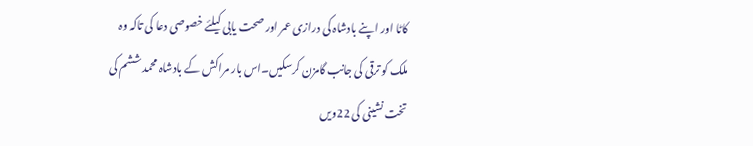کاٹا اور اپنے بادشاہ کی درازی عمر اور صحت یابی کیلئے خصوصی دعا کی تاکہ وہ ملک کو ترقی کی جانب گامزن کرسکیں۔اس بار مراکش کے بادشاہ محمد ششم کی تخت نشینی کی 22ویں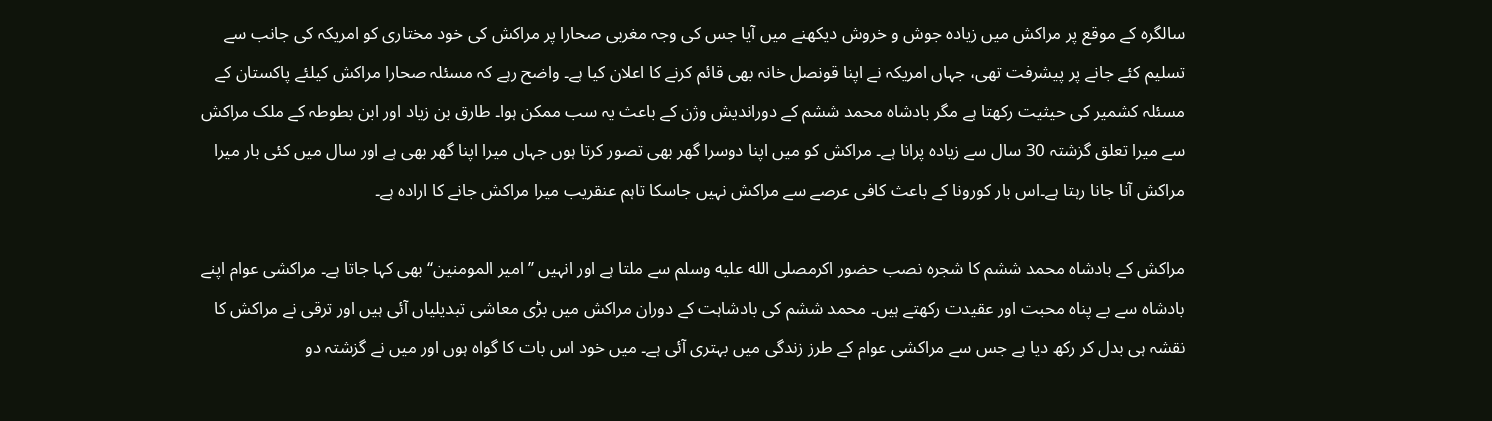سالگرہ کے موقع پر مراکش میں زیادہ جوش و خروش دیکھنے میں آیا جس کی وجہ مغربی صحارا پر مراکش کی خود مختاری کو امریکہ کی جانب سے تسلیم کئے جانے پر پیشرفت تھی، جہاں امریکہ نے اپنا قونصل خانہ بھی قائم کرنے کا اعلان کیا ہے۔ واضح رہے کہ مسئلہ صحارا مراکش کیلئے پاکستان کے مسئلہ کشمیر کی حیثیت رکھتا ہے مگر بادشاہ محمد ششم کے دوراندیش وژن کے باعث یہ سب ممکن ہوا۔ طارق بن زیاد اور ابن بطوطہ کے ملک مراکش سے میرا تعلق گزشتہ 30 سال سے زیادہ پرانا ہے۔ مراکش کو میں اپنا دوسرا گھر بھی تصور کرتا ہوں جہاں میرا اپنا گھر بھی ہے اور سال میں کئی بار میرا مراکش آنا جانا رہتا ہے۔اس بار کورونا کے باعث کافی عرصے سے مراکش نہیں جاسکا تاہم عنقریب میرا مراکش جانے کا ارادہ ہے۔

مراکش کے بادشاہ محمد ششم کا شجرہ نصب حضور اکرمصلى الله عليه وسلم سے ملتا ہے اور انہیں ’’امیر المومنین‘‘ بھی کہا جاتا ہے۔ مراکشی عوام اپنے بادشاہ سے بے پناہ محبت اور عقیدت رکھتے ہیں۔ محمد ششم کی بادشاہت کے دوران مراکش میں بڑی معاشی تبدیلیاں آئی ہیں اور ترقی نے مراکش کا نقشہ ہی بدل کر رکھ دیا ہے جس سے مراکشی عوام کے طرز زندگی میں بہتری آئی ہے۔ میں خود اس بات کا گواہ ہوں اور میں نے گزشتہ دو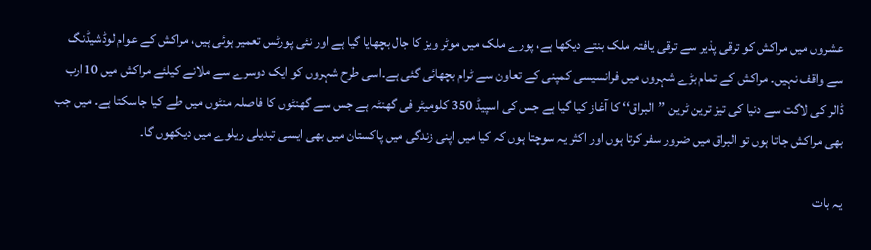عشروں میں مراکش کو ترقی پذیر سے ترقی یافتہ ملک بنتے دیکھا ہے، پورے ملک میں موٹر ویز کا جال بچھایا گیا ہے اور نئی پورٹس تعمیر ہوئی ہیں، مراکش کے عوام لوڈشیڈنگ سے واقف نہیں۔ مراکش کے تمام بڑے شہروں میں فرانسیسی کمپنی کے تعاون سے ٹرام بچھائی گئی ہے۔اسی طرح شہروں کو ایک دوسرے سے ملانے کیلئے مراکش میں 10ارب ڈالر کی لاگت سے دنیا کی تیز ترین ٹرین ’’البراق‘‘ کا آغاز کیا گیا ہے جس کی اسپیڈ 350 کلومیٹر فی گھنٹہ ہے جس سے گھنٹوں کا فاصلہ منٹوں میں طے کیا جاسکتا ہے۔ میں جب بھی مراکش جاتا ہوں تو البراق میں ضرور سفر کرتا ہوں اور اکثر یہ سوچتا ہوں کہ کیا میں اپنی زندگی میں پاکستان میں بھی ایسی تبدیلی ریلوے میں دیکھوں گا۔

یہ بات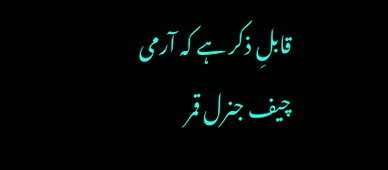قابلِ ذکر ہے کہ آرمی چیف جنرل قمر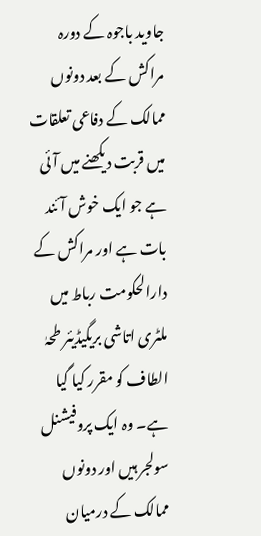جاوید باجوہ کے دورہ مراکش کے بعد دونوں ممالک کے دفاعی تعلقات میں قربت دیکھنے میں آئی ہے جو ایک خوش آئند بات ہے اور مراکش کے دارالحکومت رباط میں ملٹری اتاشی بریگیڈیئر طحہٰ الطاف کو مقرر کیا گیا ہے۔ وہ ایک پروفیشنل سولجر ہیں اور دونوں ممالک کے درمیان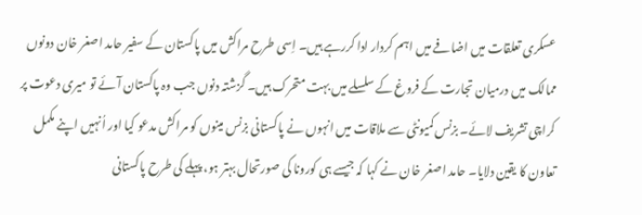عسکری تعلقات میں اضافے میں اہم کردار ادا کررہے ہیں۔ اِسی طرح مراکش میں پاکستان کے سفیر حامد اصغر خان دونوں ممالک میں درمیان تجارت کے فروغ کے سلسلے میں بہت متحرک ہیں۔ گزشتہ دنوں جب وہ پاکستان آئے تو میری دعوت پر کراچی تشریف لائے۔ بزنس کمیونٹی سے ملاقات میں انہوں نے پاکستانی بزنس مینوں کو مراکش مدعو کیا اور اُنہیں اپنے مکمل تعاون کا یقین دلایا۔ حامد اصغر خان نے کہا کہ جیسے ہی کورونا کی صورتحال بہتر ہو، پہلے کی طرح پاکستانی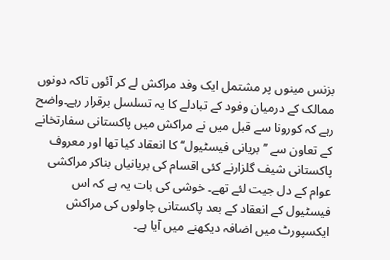بزنس مینوں پر مشتمل ایک وفد مراکش لے کر آئوں تاکہ دونوں ممالک کے درمیان وفود کے تبادلے کا یہ تسلسل برقرار رہے۔واضح رہے کہ کورونا سے قبل میں نے مراکش میں پاکستانی سفارتخانے کے تعاون سے ’’بریانی فیسٹیول‘‘ کا انعقاد کیا تھا اور معروف پاکستانی شیف گلزارنے کئی اقسام کی بریانیاں بناکر مراکشی عوام کے دل جیت لئے تھے۔ خوشی کی بات یہ ہے کہ اس فیسٹیول کے انعقاد کے بعد پاکستانی چاولوں کی مراکش ایکسپورٹ میں اضافہ دیکھنے میں آیا ہے۔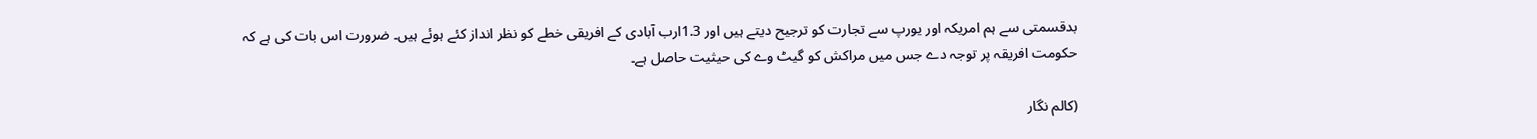بدقسمتی سے ہم امریکہ اور یورپ سے تجارت کو ترجیح دیتے ہیں اور 1.3ارب آبادی کے افریقی خطے کو نظر انداز کئے ہوئے ہیں۔ ضرورت اس بات کی ہے کہ حکومت افریقہ پر توجہ دے جس میں مراکش کو گیٹ وے کی حیثیت حاصل ہے۔

(کالم نگار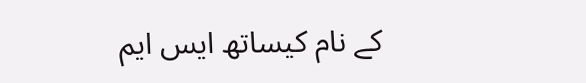کے نام کیساتھ ایس ایم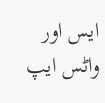ایس اور واٹس ایپ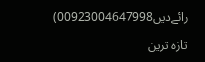رائےدیں00923004647998)

تازہ ترین